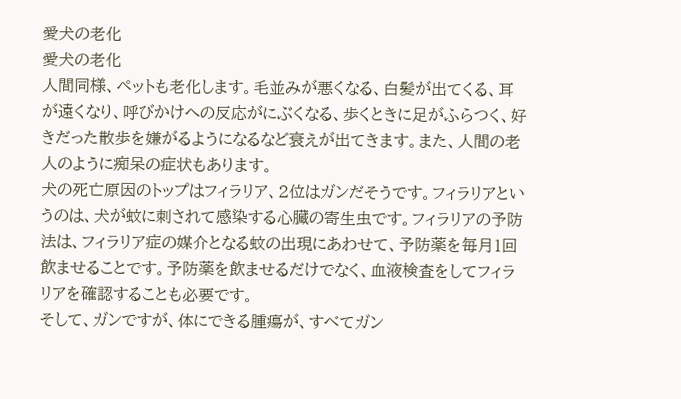愛犬の老化
愛犬の老化
人間同様、ペットも老化します。毛並みが悪くなる、白髪が出てくる、耳が遠くなり、呼びかけへの反応がにぶくなる、歩くときに足がふらつく、好きだった散歩を嫌がるようになるなど衰えが出てきます。また、人間の老人のように痴呆の症状もあります。
犬の死亡原因のトップはフィラリア、2位はガンだそうです。フィラリアというのは、犬が蚊に刺されて感染する心臓の寄生虫です。フィラリアの予防法は、フィラリア症の媒介となる蚊の出現にあわせて、予防薬を毎月1回飲ませることです。予防薬を飲ませるだけでなく、血液検査をしてフィラリアを確認することも必要です。
そして、ガンですが、体にできる腫瘍が、すべてガン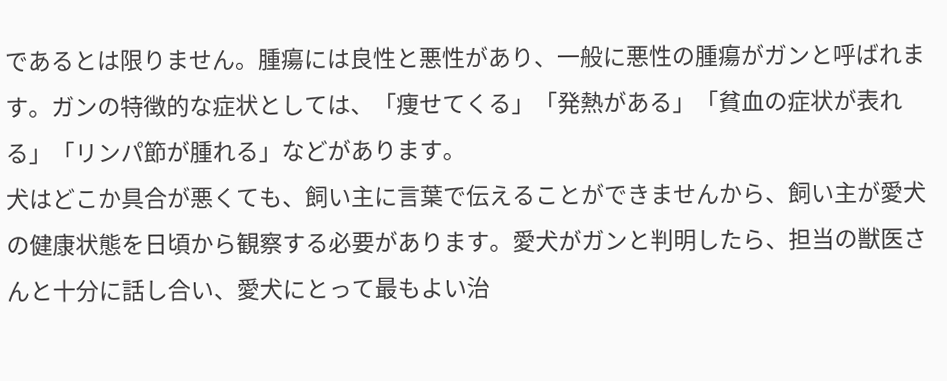であるとは限りません。腫瘍には良性と悪性があり、一般に悪性の腫瘍がガンと呼ばれます。ガンの特徴的な症状としては、「痩せてくる」「発熱がある」「貧血の症状が表れる」「リンパ節が腫れる」などがあります。
犬はどこか具合が悪くても、飼い主に言葉で伝えることができませんから、飼い主が愛犬の健康状態を日頃から観察する必要があります。愛犬がガンと判明したら、担当の獣医さんと十分に話し合い、愛犬にとって最もよい治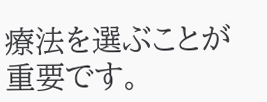療法を選ぶことが重要です。